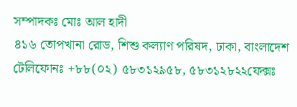সম্পাদকঃ মোঃ আল হাদী
৪১৬ তোপখানা রোড, শিশু কল্যাণ পরিষদ, ঢাকা, বাংলাদেশ
টেলিফোনঃ +৮৮(০২) ৫৮৩১২৯৫৮, ৫৮৩১২৮২২ফেক্সঃ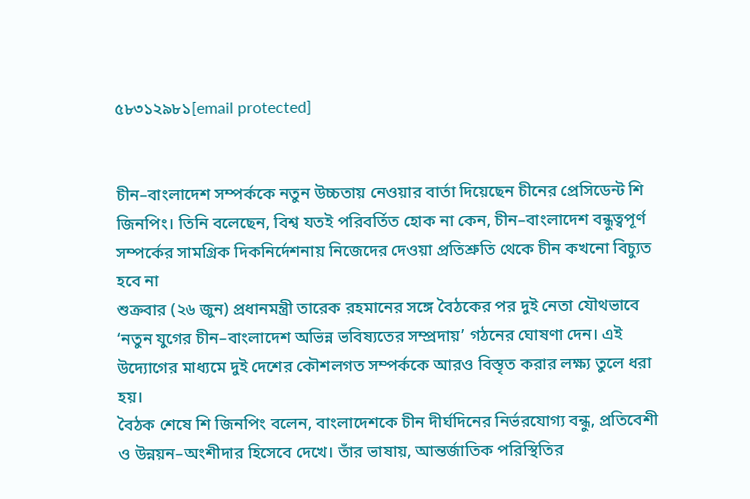৫৮৩১২৯৮১[email protected]


চীন–বাংলাদেশ সম্পর্ককে নতুন উচ্চতায় নেওয়ার বার্তা দিয়েছেন চীনের প্রেসিডেন্ট শি জিনপিং। তিনি বলেছেন, বিশ্ব যতই পরিবর্তিত হোক না কেন, চীন–বাংলাদেশ বন্ধুত্বপূর্ণ সম্পর্কের সামগ্রিক দিকনির্দেশনায় নিজেদের দেওয়া প্রতিশ্রুতি থেকে চীন কখনো বিচ্যুত হবে না
শুক্রবার (২৬ জুন) প্রধানমন্ত্রী তারেক রহমানের সঙ্গে বৈঠকের পর দুই নেতা যৌথভাবে ‘নতুন যুগের চীন–বাংলাদেশ অভিন্ন ভবিষ্যতের সম্প্রদায়’ গঠনের ঘোষণা দেন। এই উদ্যোগের মাধ্যমে দুই দেশের কৌশলগত সম্পর্ককে আরও বিস্তৃত করার লক্ষ্য তুলে ধরা হয়।
বৈঠক শেষে শি জিনপিং বলেন, বাংলাদেশকে চীন দীর্ঘদিনের নির্ভরযোগ্য বন্ধু, প্রতিবেশী ও উন্নয়ন–অংশীদার হিসেবে দেখে। তাঁর ভাষায়, আন্তর্জাতিক পরিস্থিতির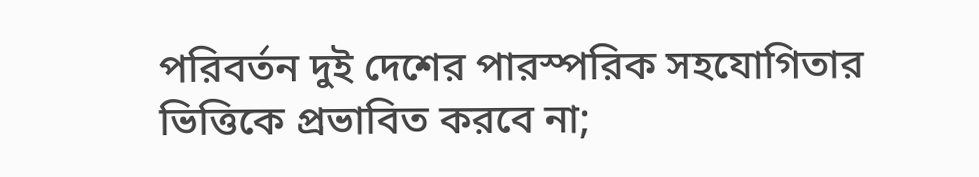পরিবর্তন দুই দেশের পারস্পরিক সহযোগিতার ভিত্তিকে প্রভাবিত করবে না;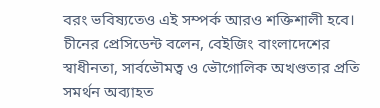বরং ভবিষ্যতেও এই সম্পর্ক আরও শক্তিশালী হবে।
চীনের প্রেসিডেন্ট বলেন, বেইজিং বাংলাদেশের স্বাধীনতা, সার্বভৌমত্ব ও ভৌগোলিক অখণ্ডতার প্রতি সমর্থন অব্যাহত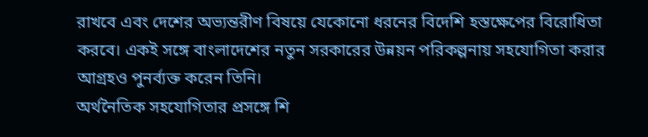রাখবে এবং দেশের অভ্যন্তরীণ বিষয়ে যেকোনো ধরনের বিদেশি হস্তক্ষেপের বিরোধিতা করবে। একই সঙ্গে বাংলাদেশের নতুন সরকারের উন্নয়ন পরিকল্পনায় সহযোগিতা করার আগ্রহও পুনর্ব্যক্ত করেন তিনি।
অর্থনৈতিক সহযোগিতার প্রসঙ্গে শি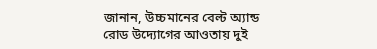জানান, উচ্চমানের বেল্ট অ্যান্ড রোড উদ্যোগের আওতায় দুই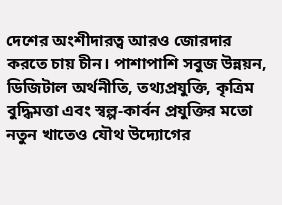দেশের অংশীদারত্ব আরও জোরদার করতে চায় চীন। পাশাপাশি সবুজ উন্নয়ন, ডিজিটাল অর্থনীতি, তথ্যপ্রযুক্তি, কৃত্রিম বুদ্ধিমত্তা এবং স্বল্প-কার্বন প্রযুক্তির মতো নতুন খাতেও যৌথ উদ্যোগের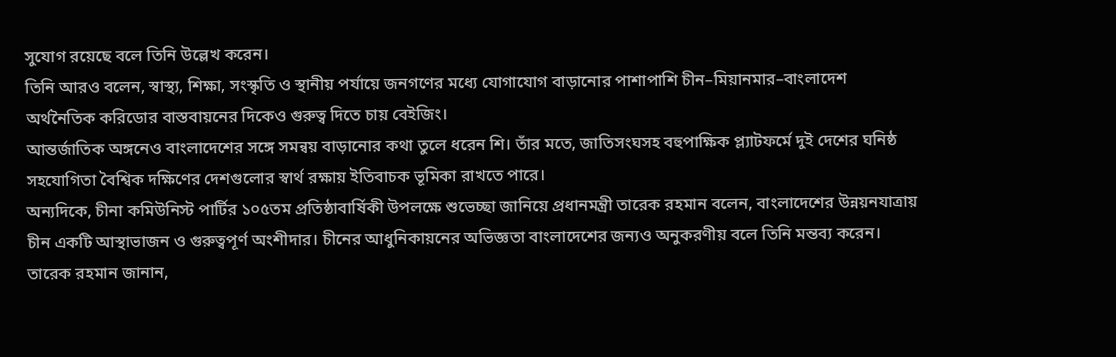সুযোগ রয়েছে বলে তিনি উল্লেখ করেন।
তিনি আরও বলেন, স্বাস্থ্য, শিক্ষা, সংস্কৃতি ও স্থানীয় পর্যায়ে জনগণের মধ্যে যোগাযোগ বাড়ানোর পাশাপাশি চীন–মিয়ানমার–বাংলাদেশ অর্থনৈতিক করিডোর বাস্তবায়নের দিকেও গুরুত্ব দিতে চায় বেইজিং।
আন্তর্জাতিক অঙ্গনেও বাংলাদেশের সঙ্গে সমন্বয় বাড়ানোর কথা তুলে ধরেন শি। তাঁর মতে, জাতিসংঘসহ বহুপাক্ষিক প্ল্যাটফর্মে দুই দেশের ঘনিষ্ঠ সহযোগিতা বৈশ্বিক দক্ষিণের দেশগুলোর স্বার্থ রক্ষায় ইতিবাচক ভূমিকা রাখতে পারে।
অন্যদিকে, চীনা কমিউনিস্ট পার্টির ১০৫তম প্রতিষ্ঠাবার্ষিকী উপলক্ষে শুভেচ্ছা জানিয়ে প্রধানমন্ত্রী তারেক রহমান বলেন, বাংলাদেশের উন্নয়নযাত্রায় চীন একটি আস্থাভাজন ও গুরুত্বপূর্ণ অংশীদার। চীনের আধুনিকায়নের অভিজ্ঞতা বাংলাদেশের জন্যও অনুকরণীয় বলে তিনি মন্তব্য করেন।
তারেক রহমান জানান,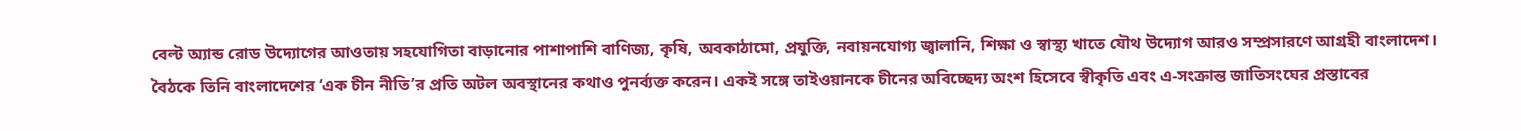বেল্ট অ্যান্ড রোড উদ্যোগের আওতায় সহযোগিতা বাড়ানোর পাশাপাশি বাণিজ্য, কৃষি, অবকাঠামো, প্রযুক্তি, নবায়নযোগ্য জ্বালানি, শিক্ষা ও স্বাস্থ্য খাতে যৌথ উদ্যোগ আরও সম্প্রসারণে আগ্রহী বাংলাদেশ।
বৈঠকে তিনি বাংলাদেশের ‘এক চীন নীতি’র প্রতি অটল অবস্থানের কথাও পুনর্ব্যক্ত করেন। একই সঙ্গে তাইওয়ানকে চীনের অবিচ্ছেদ্য অংশ হিসেবে স্বীকৃতি এবং এ-সংক্রান্ত জাতিসংঘের প্রস্তাবের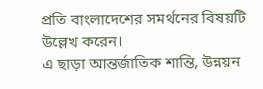প্রতি বাংলাদেশের সমর্থনের বিষয়টি উল্লেখ করেন।
এ ছাড়া আন্তর্জাতিক শান্তি, উন্নয়ন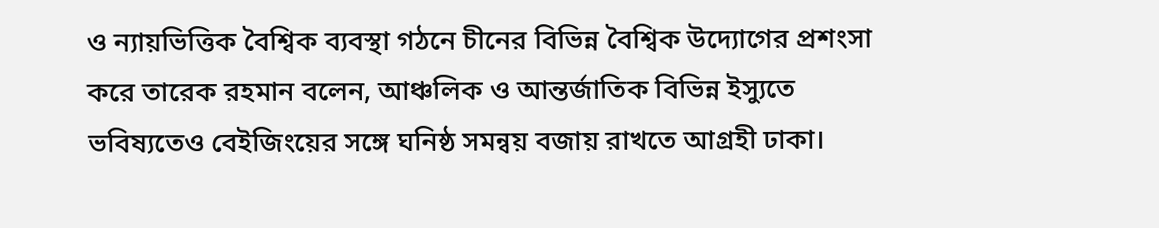ও ন্যায়ভিত্তিক বৈশ্বিক ব্যবস্থা গঠনে চীনের বিভিন্ন বৈশ্বিক উদ্যোগের প্রশংসা করে তারেক রহমান বলেন, আঞ্চলিক ও আন্তর্জাতিক বিভিন্ন ইস্যুতে ভবিষ্যতেও বেইজিংয়ের সঙ্গে ঘনিষ্ঠ সমন্বয় বজায় রাখতে আগ্রহী ঢাকা।